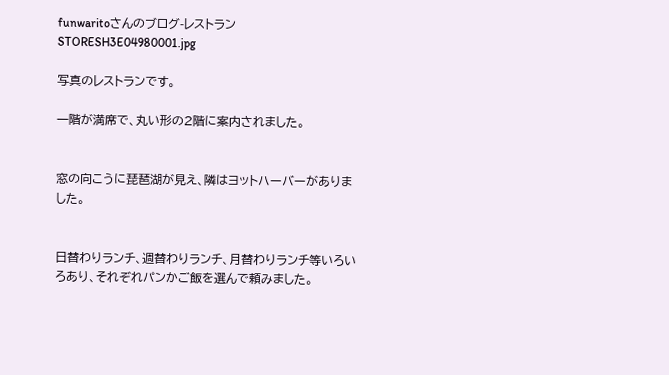funwaritoさんのブログ-レストランSTORESH3E04980001.jpg

写真のレストランです。

一階が満席で、丸い形の2階に案内されました。


窓の向こうに琵琶湖が見え、隣はヨットハーバーがありました。


日替わりランチ、週替わりランチ、月替わりランチ等いろいろあり、それぞれパンかご飯を選んで頼みました。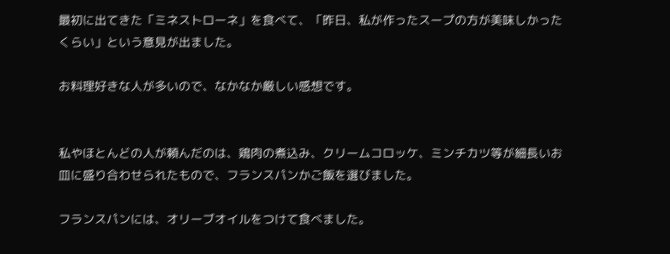最初に出てきた「ミネストローネ」を食べて、「昨日、私が作ったスープの方が美味しかったくらい」という意見が出ました。

お料理好きな人が多いので、なかなか厳しい感想です。


私やほとんどの人が頼んだのは、鶏肉の煮込み、クリームコロッケ、ミンチカツ等が細長いお皿に盛り合わせられたもので、フランスパンかご飯を選びました。

フランスパンには、オリーブオイルをつけて食べました。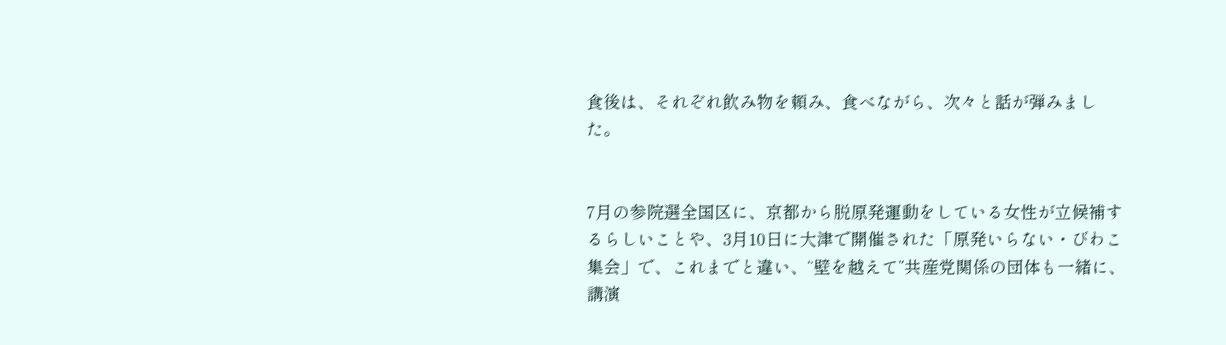食後は、それぞれ飲み物を頼み、食べながら、次々と話が弾みました。


7月の参院選全国区に、京都から脱原発運動をしている女性が立候補するらしいことや、3月10日に大津で開催された「原発いらない・びわこ集会」で、これまでと違い、“壁を越えて”共産党関係の団体も一緒に、講演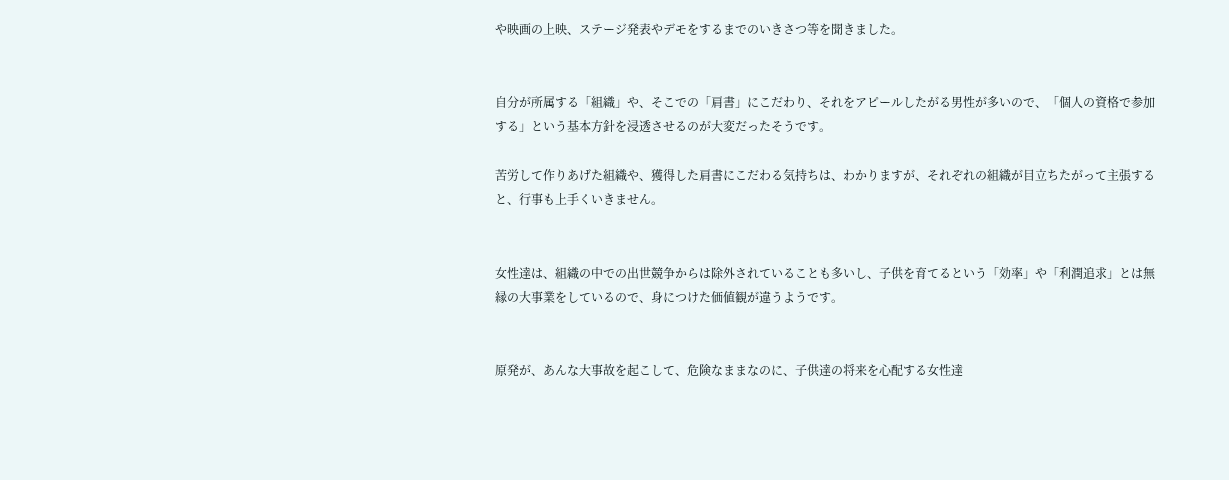や映画の上映、ステージ発表やデモをするまでのいきさつ等を聞きました。


自分が所属する「組織」や、そこでの「肩書」にこだわり、それをアピールしたがる男性が多いので、「個人の資格で参加する」という基本方針を浸透させるのが大変だったそうです。

苦労して作りあげた組織や、獲得した肩書にこだわる気持ちは、わかりますが、それぞれの組織が目立ちたがって主張すると、行事も上手くいきません。


女性達は、組織の中での出世競争からは除外されていることも多いし、子供を育てるという「効率」や「利潤追求」とは無縁の大事業をしているので、身につけた価値観が違うようです。


原発が、あんな大事故を起こして、危険なままなのに、子供達の将来を心配する女性達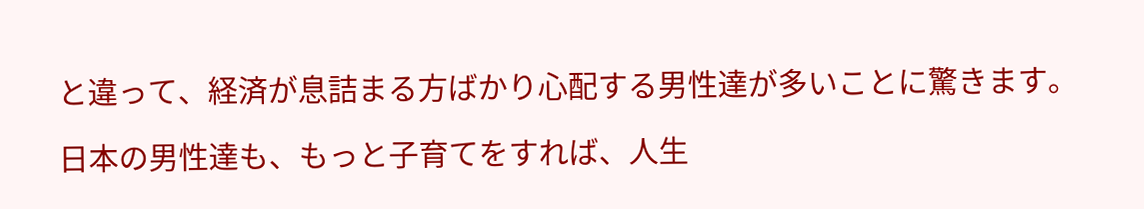と違って、経済が息詰まる方ばかり心配する男性達が多いことに驚きます。

日本の男性達も、もっと子育てをすれば、人生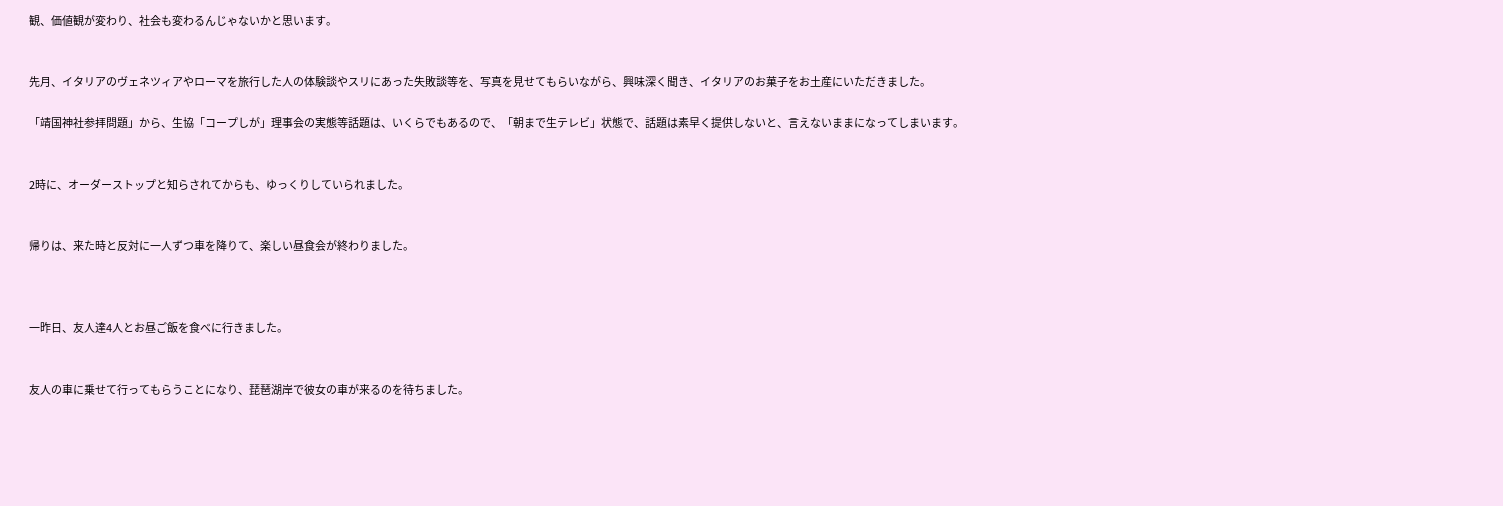観、価値観が変わり、社会も変わるんじゃないかと思います。


先月、イタリアのヴェネツィアやローマを旅行した人の体験談やスリにあった失敗談等を、写真を見せてもらいながら、興味深く聞き、イタリアのお菓子をお土産にいただきました。

「靖国神社参拝問題」から、生協「コープしが」理事会の実態等話題は、いくらでもあるので、「朝まで生テレビ」状態で、話題は素早く提供しないと、言えないままになってしまいます。


2時に、オーダーストップと知らされてからも、ゆっくりしていられました。


帰りは、来た時と反対に一人ずつ車を降りて、楽しい昼食会が終わりました。



一昨日、友人達4人とお昼ご飯を食べに行きました。


友人の車に乗せて行ってもらうことになり、琵琶湖岸で彼女の車が来るのを待ちました。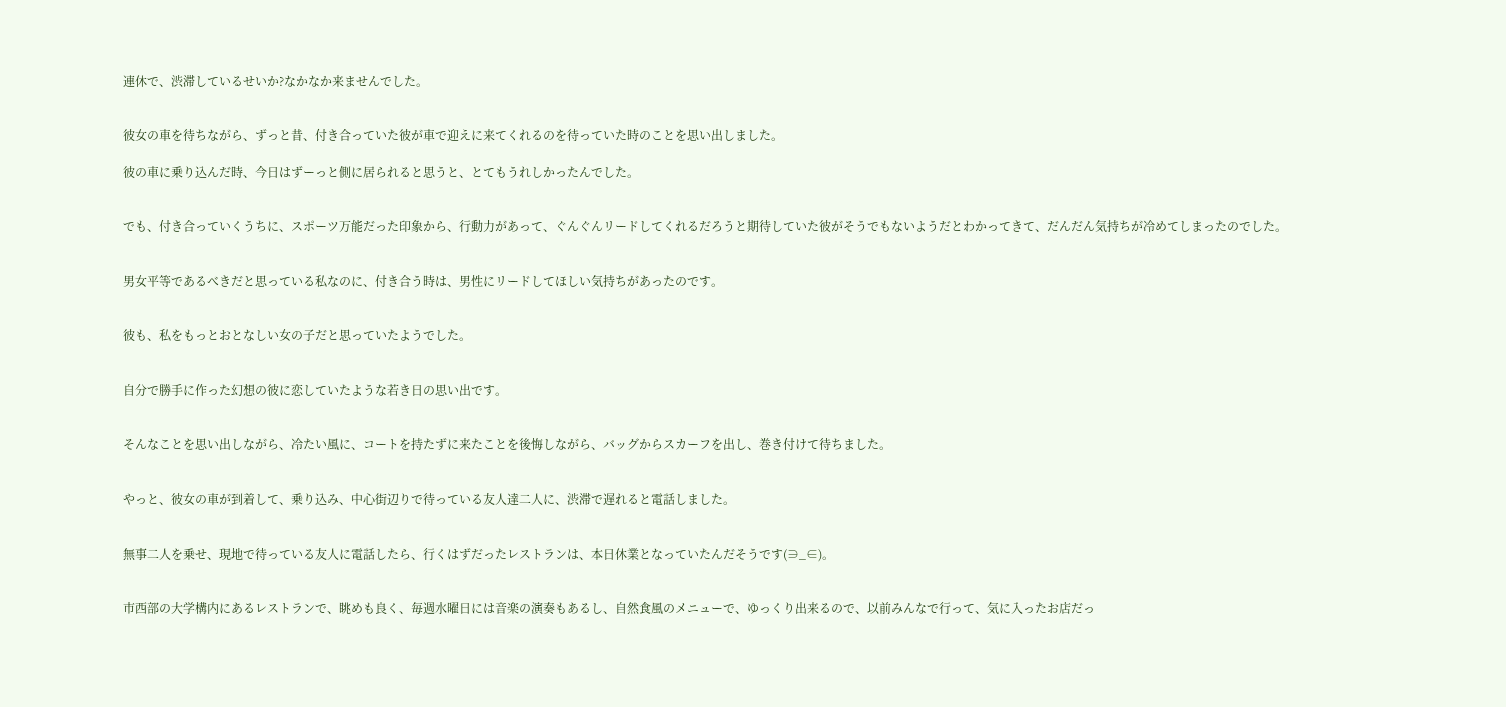連休で、渋滞しているせいか?なかなか来ませんでした。


彼女の車を待ちながら、ずっと昔、付き合っていた彼が車で迎えに来てくれるのを待っていた時のことを思い出しました。

彼の車に乗り込んだ時、今日はずーっと側に居られると思うと、とてもうれしかったんでした。


でも、付き合っていくうちに、スポーツ万能だった印象から、行動力があって、ぐんぐんリードしてくれるだろうと期待していた彼がそうでもないようだとわかってきて、だんだん気持ちが冷めてしまったのでした。


男女平等であるべきだと思っている私なのに、付き合う時は、男性にリードしてほしい気持ちがあったのです。


彼も、私をもっとおとなしい女の子だと思っていたようでした。


自分で勝手に作った幻想の彼に恋していたような若き日の思い出です。


そんなことを思い出しながら、冷たい風に、コートを持たずに来たことを後悔しながら、バッグからスカーフを出し、巻き付けて待ちました。


やっと、彼女の車が到着して、乗り込み、中心街辺りで待っている友人達二人に、渋滞で遅れると電話しました。


無事二人を乗せ、現地で待っている友人に電話したら、行くはずだったレストランは、本日休業となっていたんだそうです(∋_∈)。


市西部の大学構内にあるレストランで、眺めも良く、毎週水曜日には音楽の演奏もあるし、自然食風のメニューで、ゆっくり出来るので、以前みんなで行って、気に入ったお店だっ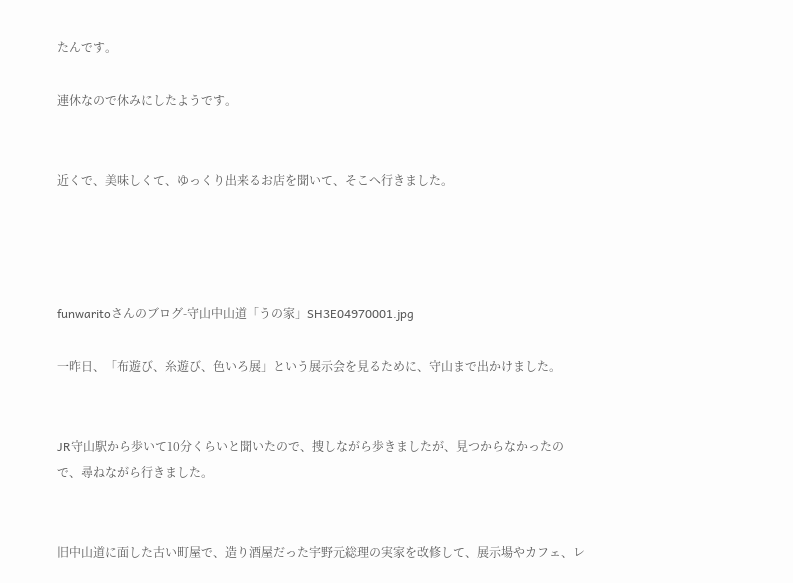たんです。

連休なので休みにしたようです。


近くで、美味しくて、ゆっくり出来るお店を聞いて、そこへ行きました。




funwaritoさんのブログ-守山中山道「うの家」SH3E04970001.jpg

一昨日、「布遊び、糸遊び、色いろ展」という展示会を見るために、守山まで出かけました。


JR守山駅から歩いて10分くらいと聞いたので、捜しながら歩きましたが、見つからなかったので、尋ねながら行きました。


旧中山道に面した古い町屋で、造り酒屋だった宇野元総理の実家を改修して、展示場やカフェ、レ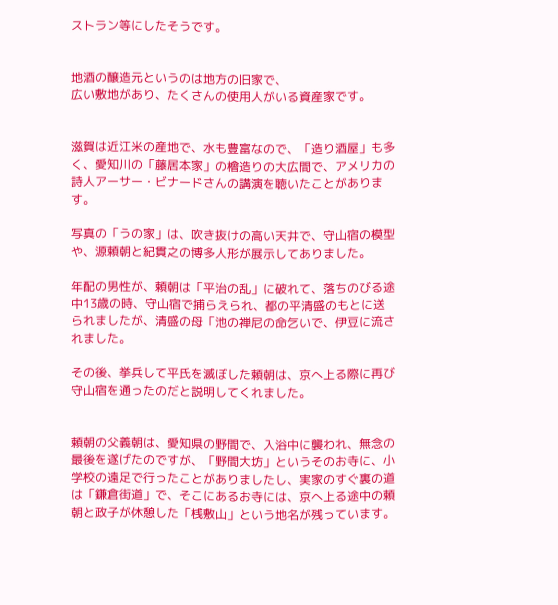ストラン等にしたそうです。


地酒の醸造元というのは地方の旧家で、
広い敷地があり、たくさんの使用人がいる資産家です。


滋賀は近江米の産地で、水も豊富なので、「造り酒屋」も多く、愛知川の「藤居本家」の檜造りの大広間で、アメリカの詩人アーサー・ビナードさんの講演を聴いたことがあります。

写真の「うの家」は、吹き抜けの高い天井で、守山宿の模型や、源頼朝と紀貫之の博多人形が展示してありました。

年配の男性が、頼朝は「平治の乱」に破れて、落ちのびる途中13歳の時、守山宿で捕らえられ、都の平清盛のもとに送られましたが、清盛の母「池の禅尼の命乞いで、伊豆に流されました。

その後、挙兵して平氏を滅ぼした頼朝は、京へ上る際に再び守山宿を通ったのだと説明してくれました。


頼朝の父義朝は、愛知県の野間で、入浴中に襲われ、無念の最後を遂げたのですが、「野間大坊」というそのお寺に、小学校の遠足で行ったことがありましたし、実家のすぐ裏の道は「鎌倉街道」で、そこにあるお寺には、京へ上る途中の頼朝と政子が休憩した「桟敷山」という地名が残っています。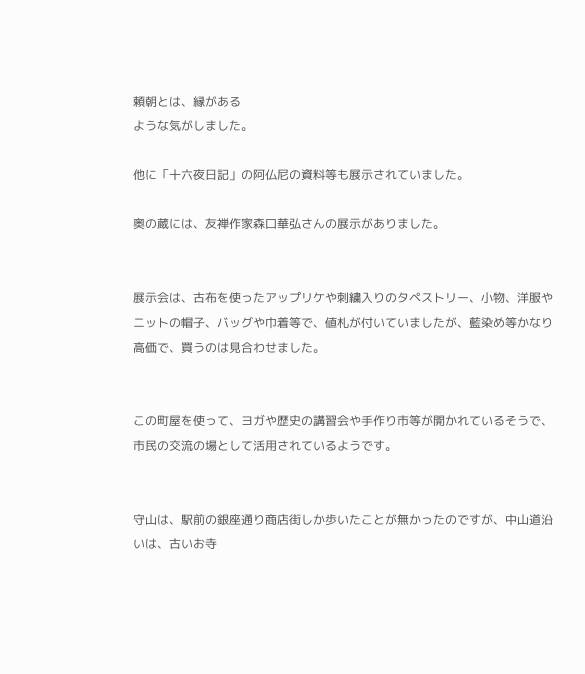頼朝とは、縁がある
ような気がしました。

他に「十六夜日記」の阿仏尼の資料等も展示されていました。

奥の蔵には、友禅作家森口華弘さんの展示がありました。


展示会は、古布を使ったアップリケや刺繍入りのタペストリー、小物、洋服やニットの帽子、バッグや巾着等で、値札が付いていましたが、藍染め等かなり高価で、買うのは見合わせました。


この町屋を使って、ヨガや歴史の講習会や手作り市等が開かれているそうで、市民の交流の場として活用されているようです。


守山は、駅前の銀座通り商店街しか歩いたことが無かったのですが、中山道沿いは、古いお寺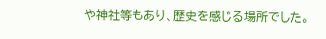や神社等もあり、歴史を感じる場所でした。